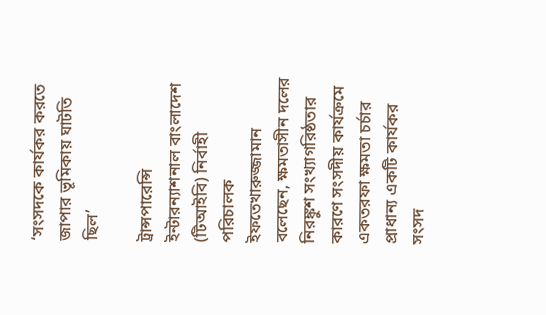‘সংসদকে কার্যকর করতে জাপার ভূমিকায় ঘাটতি ছিল’

ট্রান্সপারেন্সি ইন্টারন্যাশনাল বাংলাদেশ (টিআইবি) নির্বাহী পরিচালক ইফতেখারুজ্জামান বলেছেন, ক্ষমতাসীন দলের নিরঙ্কুশ সংখ্যাগরিষ্ঠতার কারণে সংসদীয় কার্যক্রমে একতরফা ক্ষমতা চর্চার প্রাধান্য একটি কার্যকর সংসদ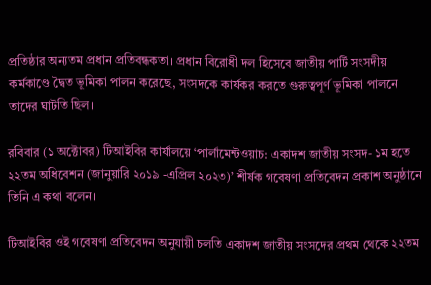প্রতিষ্ঠার অন্যতম প্রধান প্রতিবন্ধকতা। প্রধান বিরোধী দল হিসেবে জাতীয় পার্টি সংসদীয় কর্মকাণ্ডে দ্বৈত ভূমিকা পালন করেছে, সংসদকে কার্যকর করতে গুরুত্বপূর্ণ ভূমিকা পালনে তাদের ঘাটতি ছিল।

রবিবার (১ অক্টোবর) টিআইবির কার্যালয়ে ‘পার্লামেন্টওয়াচ: একাদশ জাতীয় সংসদ- ১ম হতে ২২তম অধিবেশন (জানুয়ারি ২০১৯ -এপ্রিল ২০২৩)’ শীর্ষক গবেষণা প্রতিবেদন প্রকাশ অনুষ্ঠানে তিনি এ কথা বলেন।

টিআইবির ওই গবেষণা প্রতিবেদন অনুযায়ী চলতি একাদশ জাতীয় সংসদের প্রথম থেকে ২২তম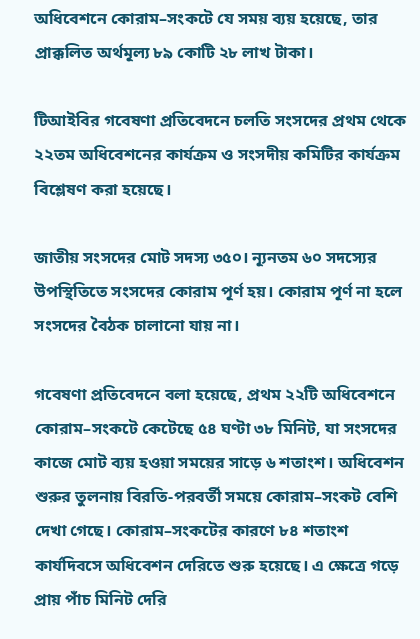অধিবেশনে কোরাম–সংকটে যে সময় ব্যয় হয়েছে, তার প্রাক্কলিত অর্থমূল্য ৮৯ কোটি ২৮ লাখ টাকা।

টিআইবির গবেষণা প্রতিবেদনে চলতি সংসদের প্রথম থেকে ২২তম অধিবেশনের কার্যক্রম ও সংসদীয় কমিটির কার্যক্রম বিশ্লেষণ করা হয়েছে।

জাতীয় সংসদের মোট সদস্য ৩৫০। ন্যূনতম ৬০ সদস্যের উপস্থিতিতে সংসদের কোরাম পূর্ণ হয়। কোরাম পূর্ণ না হলে সংসদের বৈঠক চালানো যায় না।

গবেষণা প্রতিবেদনে বলা হয়েছে, প্রথম ২২টি অধিবেশনে কোরাম–সংকটে কেটেছে ৫৪ ঘণ্টা ৩৮ মিনিট, যা সংসদের কাজে মোট ব্যয় হওয়া সময়ের সাড়ে ৬ শতাংশ। অধিবেশন শুরুর তুলনায় বিরতি-পরবর্তী সময়ে কোরাম–সংকট বেশি দেখা গেছে। কোরাম–সংকটের কারণে ৮৪ শতাংশ কার্যদিবসে অধিবেশন দেরিতে শুরু হয়েছে। এ ক্ষেত্রে গড়ে প্রায় পাঁচ মিনিট দেরি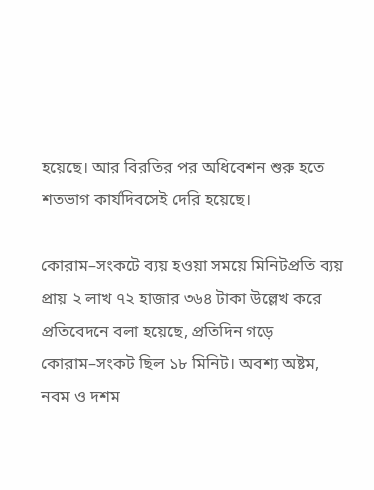হয়েছে। আর বিরতির পর অধিবেশন শুরু হতে শতভাগ কার্যদিবসেই দেরি হয়েছে।

কোরাম–সংকটে ব্যয় হওয়া সময়ে মিনিটপ্রতি ব্যয় প্রায় ২ লাখ ৭২ হাজার ৩৬৪ টাকা উল্লেখ করে প্রতিবেদনে বলা হয়েছে, প্রতিদিন গড়ে কোরাম–সংকট ছিল ১৮ মিনিট। অবশ্য অষ্টম, নবম ও দশম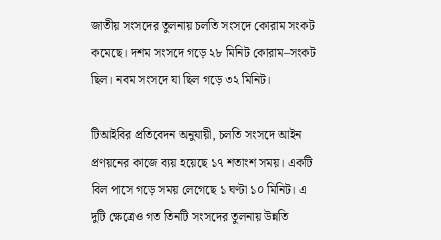জাতীয় সংসদের তুলনায় চলতি সংসদে কোরাম সংকট কমেছে। দশম সংসদে গড়ে ২৮ মিনিট কোরাম–সংকট ছিল। নবম সংসদে যা ছিল গড়ে ৩২ মিনিট।

টিআইবির প্রতিবেদন অনুযায়ী, চলতি সংসদে আইন প্রণয়নের কাজে ব্যয় হয়েছে ১৭ শতাংশ সময়। একটি বিল পাসে গড়ে সময় লেগেছে ১ ঘণ্টা ১০ মিনিট। এ দুটি ক্ষেত্রেও গত তিনটি সংসদের তুলনায় উন্নতি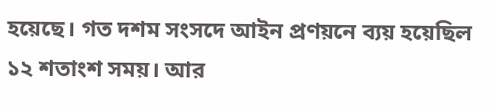হয়েছে। গত দশম সংসদে আইন প্রণয়নে ব্যয় হয়েছিল ১২ শতাংশ সময়। আর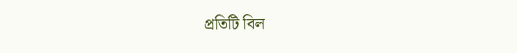প্রতিটি বিল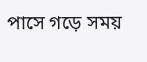পাসে গড়ে সময়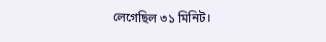লেগেছিল ৩১ মিনিট।